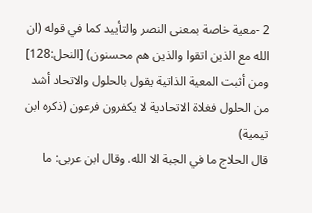2 -معية خاصة بمعنى النصر والتأييد كما في قوله (ان الله مع الذين اتقوا والذين هم محسنون) [النحل:128] ومن أثبت المعية الذاتية يقول بالحلول والاتحاد أشد من الحلول فغلاة الاتحادية لا يكفرون فرعون (ذكره ابن تيمية)
قال الحلاج ما في الجبة الا الله. وقال ابن عربى: ما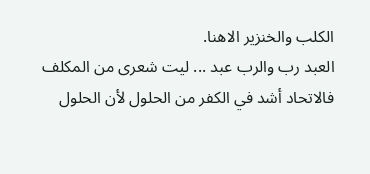الكلب والخنزير الاهنا.
العبد رب والرب عبد ... ليت شعرى من المكلف
فالاتحاد أشد في الكفر من الحلول لأن الحلول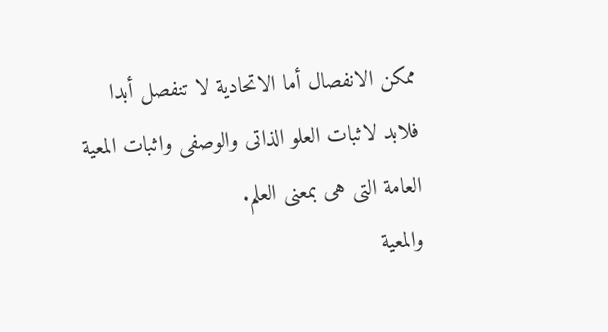ممكن الانفصال أما الاتحادية لا تنفصل أبدا فلابد لاثبات العلو الذاتى والوصفى واثبات المعية العامة التى هى بمعنى العلم.
والمعية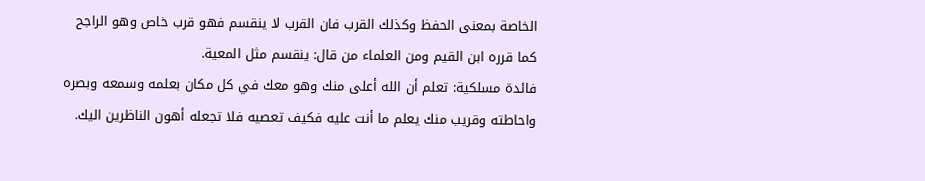الخاصة بمعنى الحفظ وكذلك القرب فان القرب لا ينقسم فهو قرب خاص وهو الراجح كما قرره ابن القيم ومن العلماء من قال: ينقسم مثل المعية.
فائدة مسلكية: تعلم أن الله أعلى منك وهو معك في كل مكان بعلمه وسمعه وبصره واحاطته وقريب منك يعلم ما أنت عليه فكيف تعصيه فلا تجعله أهون الناظرين اليك.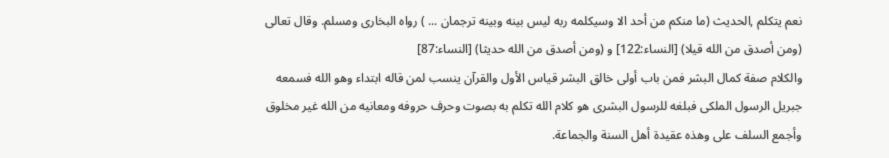نعم يتكلم ,الحديث (ما منكم من أحد الا وسيكلمه ربه ليس بينه وبينه ترجمان ... ) رواه البخارى ومسلم. وقال تعالى (ومن أصدق من الله قيلا) [النساء:122] و (ومن أصدق من الله حديثا) [النساء:87]
والكلام صفة كمال البشر فمن باب أولى خالق البشر قياس الأول والقرآن ينسب لمن قاله ابتداء وهو الله فسمعه جبريل الرسول الملكى فبلغه للرسول البشرى هو كلام الله تكلم به بصوت وحرف حروفه ومعانيه من الله غير مخلوق وأجمع السلف على وهذه عقيدة أهل السنة والجماعة.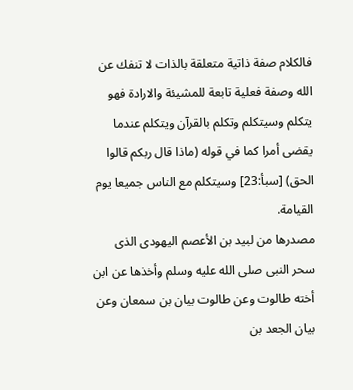فالكلام صفة ذاتية متعلقة بالذات لا تنفك عن الله وصفة فعلية تابعة للمشيئة والارادة فهو يتكلم وسيتكلم وتكلم بالقرآن ويتكلم عندما يقضى أمرا كما في قوله (ماذا قال ربكم قالوا الحق) [سبأ:23] وسيتكلم مع الناس جميعا يوم القيامة.
مصدرها من لبيد بن الأعصم اليهودى الذى سحر النبى صلى الله عليه وسلم وأخذها عن ابن أخته طالوت وعن طالوت بيان بن سمعان وعن بيان الجعد بن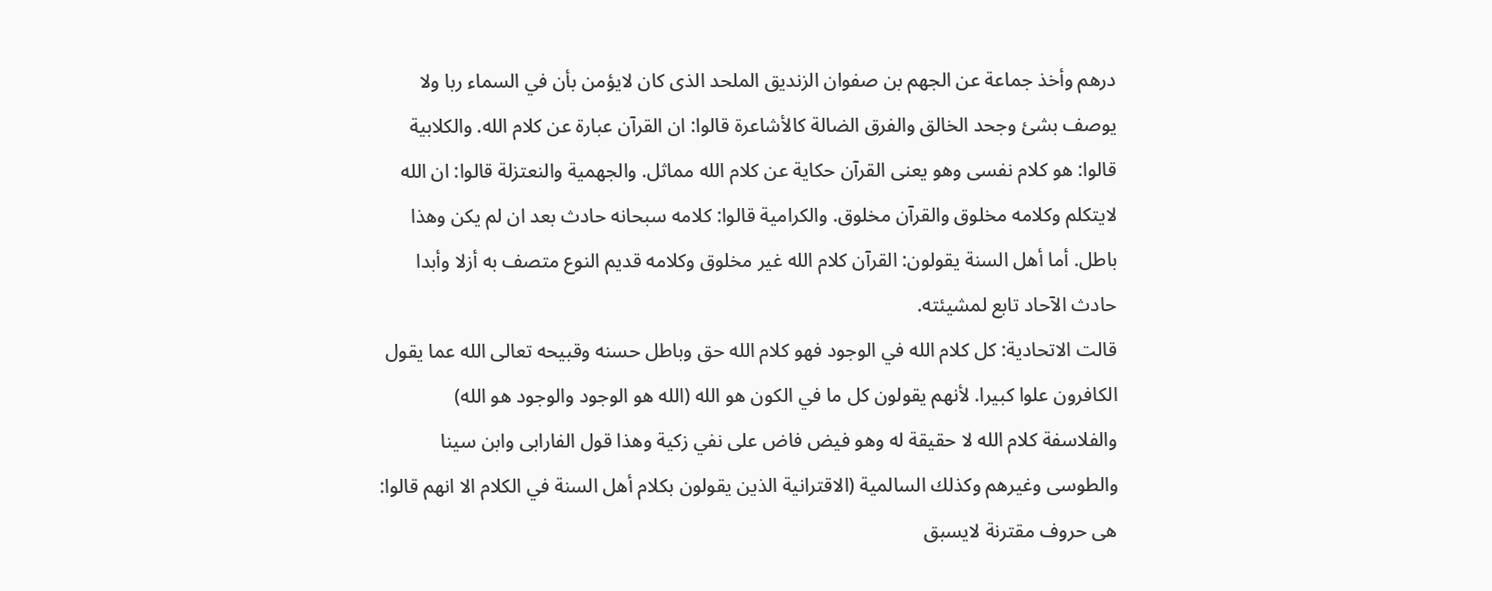درهم وأخذ جماعة عن الجهم بن صفوان الزنديق الملحد الذى كان لايؤمن بأن في السماء ربا ولا يوصف بشئ وجحد الخالق والفرق الضالة كالأشاعرة قالوا: ان القرآن عبارة عن كلام الله. والكلابية قالوا: هو كلام نفسى وهو يعنى القرآن حكاية عن كلام الله مماثل. والجهمية والنعتزلة قالوا: ان الله لايتكلم وكلامه مخلوق والقرآن مخلوق. والكرامية قالوا: كلامه سبحانه حادث بعد ان لم يكن وهذا باطل. أما أهل السنة يقولون: القرآن كلام الله غير مخلوق وكلامه قديم النوع متصف به أزلا وأبدا حادث الآحاد تابع لمشيئته.
قالت الاتحادية: كل كلام الله في الوجود فهو كلام الله حق وباطل حسنه وقبيحه تعالى الله عما يقول الكافرون علوا كبيرا. لأنهم يقولون كل ما في الكون هو الله (الله هو الوجود والوجود هو الله) والفلاسفة كلام الله لا حقيقة له وهو فيض فاض على نفي زكية وهذا قول الفارابى وابن سينا والطوسى وغيرهم وكذلك السالمية (الاقترانية الذين يقولون بكلام أهل السنة في الكلام الا انهم قالوا: هى حروف مقترنة لايسبق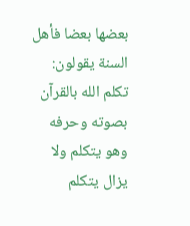بعضها بعضا فأهل السنة يقولون: تكلم الله بالقرآن بصوته وحرفه وهو يتكلم ولا يزال يتكلم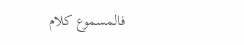فالمسموع كلام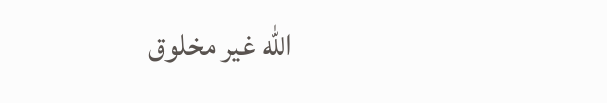الله غير مخلوق